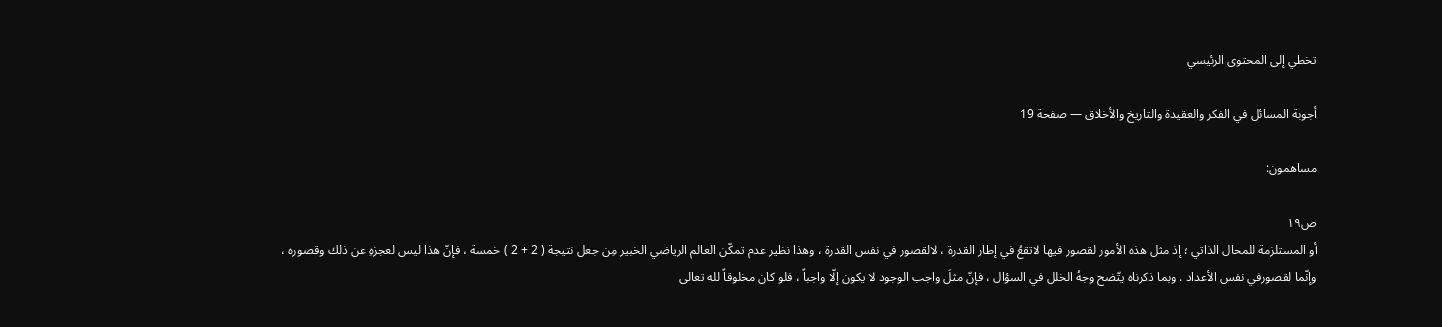تخطي إلى المحتوى الرئيسي

أجوبة المسائل في الفكر والعقيدة والتاريخ والأخلاق — صفحة 19

مساهمون:

ص١٩
أو المستلزمة للمحال الذاتي ؛ إذ مثل هذه الأمور لقصور فيها لاتقعُ في إطار القدرة ، لالقصور في نفس القدرة ، وهذا نظير عدم تمكّن العالم الرياضي الخبير مِن جعل نتيجة ( 2 + 2 ) خمسة ، فإنّ هذا ليس لعجزهِ عن ذلك وقصوره ، وإنّما لقصورفي نفس الأعداد . وبما ذكرناه يتّضح وجهُ الخلل في السؤال ، فإنّ مثلَ واجب الوجود لا يكون إلّا واجباً ، فلو كان مخلوقاً لله تعالى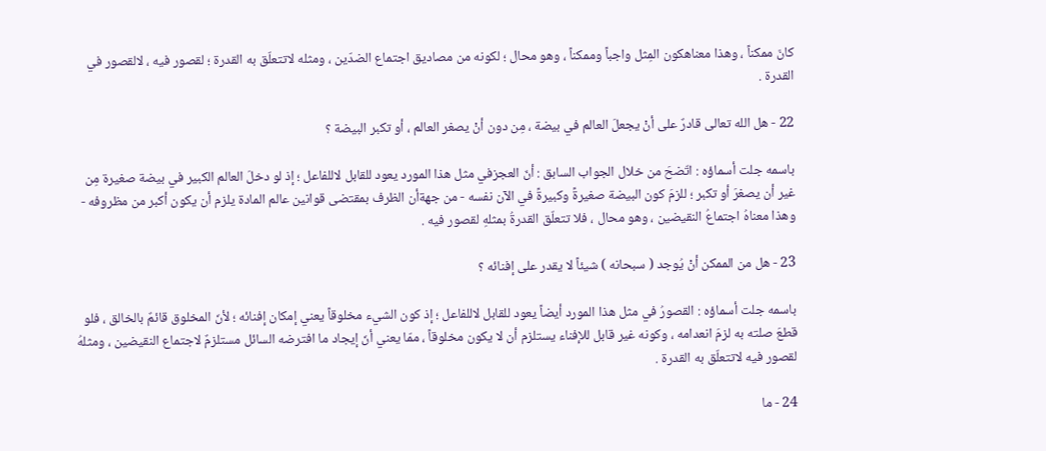كانَ ممكناً ، وهذا معناهكون المِثل واجباً وممكناً ، وهو محال ؛ لكونه من مصاديق اجتماع الضدّين ، ومثله لاتتعلّق به القدرة ؛ لقصور فيه ، لالقصور في القدرة .

22 - هل الله تعالى قادرٌ على أنْ يجعلَ العالم في بيضة ، مِن دون أنْ يصغر العالم ، أو تكبر البيضة ؟

باسمه جلت أسماؤه : اتّضحَ من خلال الجواب السابق : أنّ العجزفي مثل هذا المورد يعود للقابل لاللفاعل ؛ إذ لو دخلَ العالم الكبير في بيضة صغيرة مِن غير أن يصغرَ أو تكبر ؛ للزمَ كون البيضة صغيرةً وكبيرةً في الآن نفسه - من جهةأن الظرف بمقتضى قوانين عالم المادة يلزم أن يكون أكبر من مظروفه - وهذا معناهُ اجتماعُ النقيضين ، وهو محال ، فلا تتعلّق القدرةُ بمثلهِ لقصور فيه .

23 - هل من الممكن أنْ يُوجد ( سبحانه ) شيئاً لا يقدر على إفنائه ؟

باسمه جلت أسماؤه : القصورُ في مثل هذا المورد أيضاً يعود للقابل لاللفاعل ؛ إذ كون الشيء مخلوقاً يعني إمكان إفنائه ؛ لأنّ المخلوق قائمٌ بالخالق ، فلو قطعَ صلته به لزمَ انعدامه ، وكونه غير قابل للإفناء يستلزم أن لا يكون مخلوقاً ، ممّا يعني أنّ إيجاد ما افترضه السائل مستلزمٌ لاجتماع النقيضين ، ومثلهُ لقصور فيه لاتتعلّق به القدرة .

24 - ما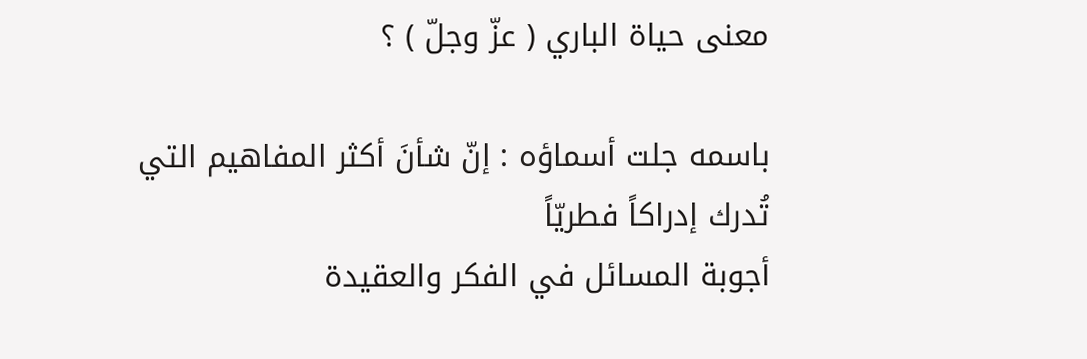معنى حياة الباري ( عزّ وجلّ ) ؟

باسمه جلت أسماؤه : إنّ شأنَ أكثر المفاهيم التي تُدرك إدراكاً فطريّاً
أجوبة المسائل في الفكر والعقيدة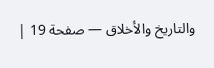والتاريخ والأخلاق — صفحة 19 |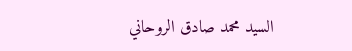السيد محمد صادق الروحاني